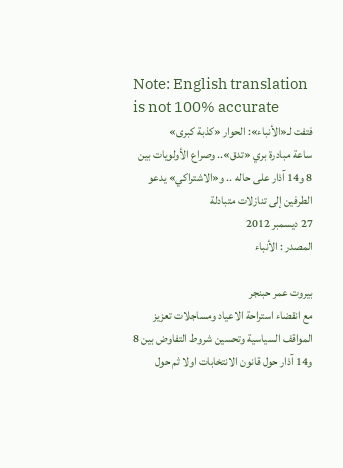Note: English translation is not 100% accurate
فتفت لـ«الأنباء»: الحوار «كذبة كبرى»
ساعة مبادرة بري «تدق».. وصراع الأولويات بين 8 و14 آذار على حاله .. و«الاشتراكي» يدعو الطرفين إلى تنازلات متبادلة
27 ديسمبر 2012
المصدر : الأنباء

بيروت عمر حبنجر
مع انقضاء استراحة الاعياد ومساجلات تعزيز المواقف السياسية وتحسين شروط التفاوض بين 8 و14 آذار حول قانون الانتخابات اولا ثم حول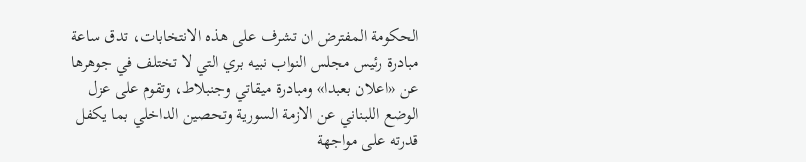الحكومة المفترض ان تشرف على هذه الانتخابات، تدق ساعة مبادرة رئيس مجلس النواب نبيه بري التي لا تختلف في جوهرها عن «اعلان بعبدا» ومبادرة ميقاتي وجنبلاط، وتقوم على عزل الوضع اللبناني عن الازمة السورية وتحصين الداخلي بما يكفل قدرته على مواجهة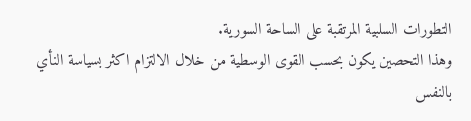التطورات السلبية المرتقبة على الساحة السورية.
وهذا التحصين يكون بحسب القوى الوسطية من خلال الالتزام اكثر بسياسة النأي بالنفس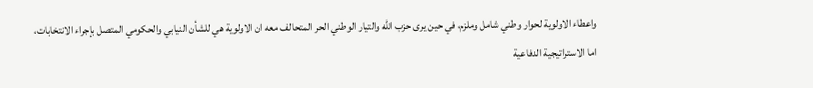واعطاء الاولوية لحوار وطني شامل وملزم، في حين يرى حزب الله والتيار الوطني الحر المتحالف معه ان الاولوية هي للشأن النيابي والحكومي المتصل بإجراء الانتخابات، اما الاستراتيجية الدفاعية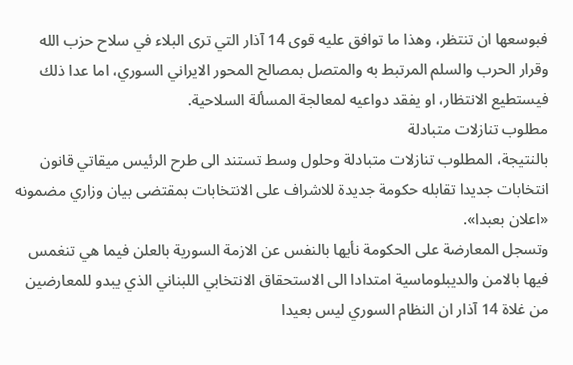فبوسعها ان تنتظر، وهذا ما توافق عليه قوى 14 آذار التي ترى البلاء في سلاح حزب الله وقرار الحرب والسلم المرتبط به والمتصل بمصالح المحور الايراني السوري، اما عدا ذلك فيستطيع الانتظار، او يفقد دواعيه لمعالجة المسألة السلاحية.
مطلوب تنازلات متبادلة
بالنتيجة، المطلوب تنازلات متبادلة وحلول وسط تستند الى طرح الرئيس ميقاتي قانون انتخابات جديدا تقابله حكومة جديدة للاشراف على الانتخابات بمقتضى بيان وزاري مضمونه «اعلان بعبدا».
وتسجل المعارضة على الحكومة نأيها بالنفس عن الازمة السورية بالعلن فيما هي تنغمس فيها بالامن والديبلوماسية امتدادا الى الاستحقاق الانتخابي اللبناني الذي يبدو للمعارضين من غلاة 14 آذار ان النظام السوري ليس بعيدا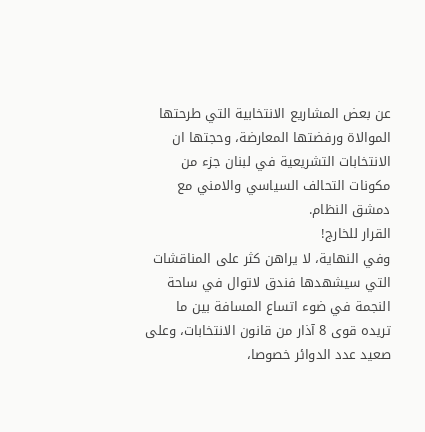عن بعض المشاريع الانتخابية التي طرحتها الموالاة ورفضتها المعارضة، وحجتها ان الانتخابات التشريعية في لبنان جزء من مكونات التحالف السياسي والامني مع دمشق النظام.
القرار للخارج!
وفي النهاية، لا يراهن كثر على المناقشات التي سيشهدها فندق لاتوال في ساحة النجمة في ضوء اتساع المسافة بين ما تريده قوى 8 آذار من قانون الانتخابات، وعلى صعيد عدد الدوائر خصوصا،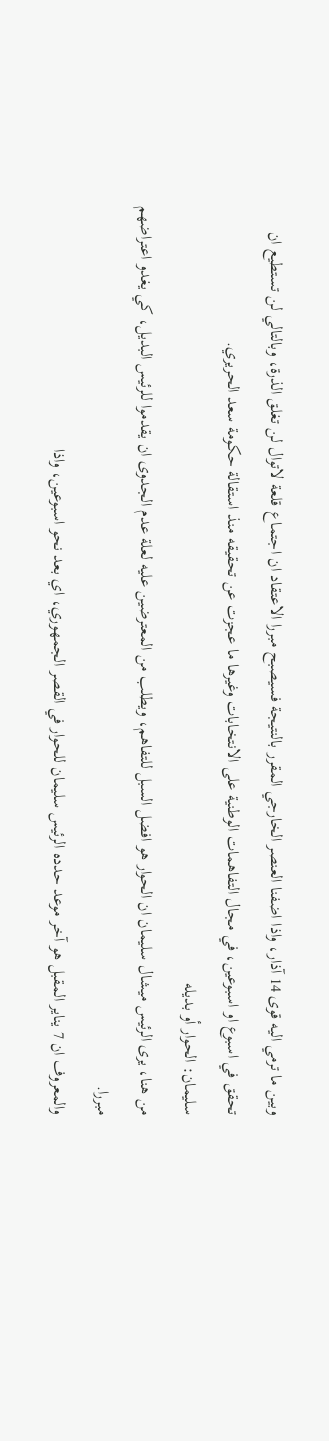وبين ما ترمي اليه قوى 14 آذار، واذا اضفنا العنصر الخارجي المقرر بالنتيجة فسيصبح مبررا الاعتقاد ان اجتماع قلعة لاتوال لن تغلق الذرة، وبالتالي لن تستطيع ان تحقق في اسبوع او اسبوعين، في مجال التفاهمات الوطنية على الانتخابات وغيرها ما عجزت عن تحقيقه منذ استقالة حكومة سعد الحريري.
سليمان: الحوار أو بديله
من هنا، يرى الرئيس ميشال سليمان ان الحوار هو افضل السبل للتفاهم، ويطلب من المعترضين عليه لعلة عدم الجدوى ان يقدموا للرئيس البديل، كي يغدو اعتراضهم مبررا.
والمعروف ان 7 يناير المقبل هو آخر موعد حدده الرئيس سليمان للحوار في القصر الجمهوري، اي بعد نحو اسبوعين، واذا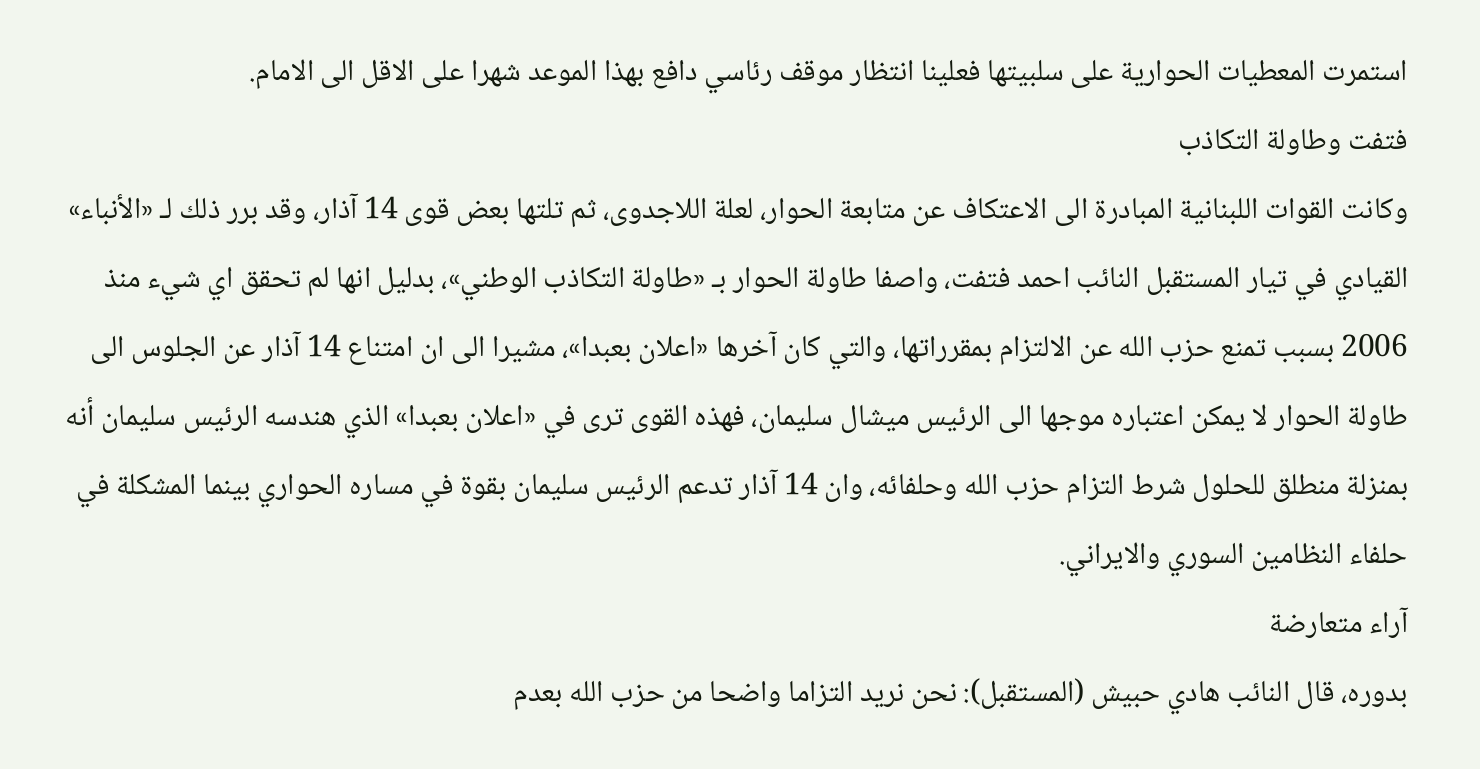استمرت المعطيات الحوارية على سلبيتها فعلينا انتظار موقف رئاسي دافع بهذا الموعد شهرا على الاقل الى الامام.
فتفت وطاولة التكاذب
وكانت القوات اللبنانية المبادرة الى الاعتكاف عن متابعة الحوار، لعلة اللاجدوى، ثم تلتها بعض قوى 14 آذار، وقد برر ذلك لـ «الأنباء» القيادي في تيار المستقبل النائب احمد فتفت، واصفا طاولة الحوار بـ «طاولة التكاذب الوطني»، بدليل انها لم تحقق اي شيء منذ 2006 بسبب تمنع حزب الله عن الالتزام بمقرراتها، والتي كان آخرها «اعلان بعبدا»، مشيرا الى ان امتناع 14 آذار عن الجلوس الى طاولة الحوار لا يمكن اعتباره موجها الى الرئيس ميشال سليمان، فهذه القوى ترى في «اعلان بعبدا» الذي هندسه الرئيس سليمان أنه بمنزلة منطلق للحلول شرط التزام حزب الله وحلفائه، وان 14 آذار تدعم الرئيس سليمان بقوة في مساره الحواري بينما المشكلة في حلفاء النظامين السوري والايراني.
آراء متعارضة
بدوره، قال النائب هادي حبيش (المستقبل): نحن نريد التزاما واضحا من حزب الله بعدم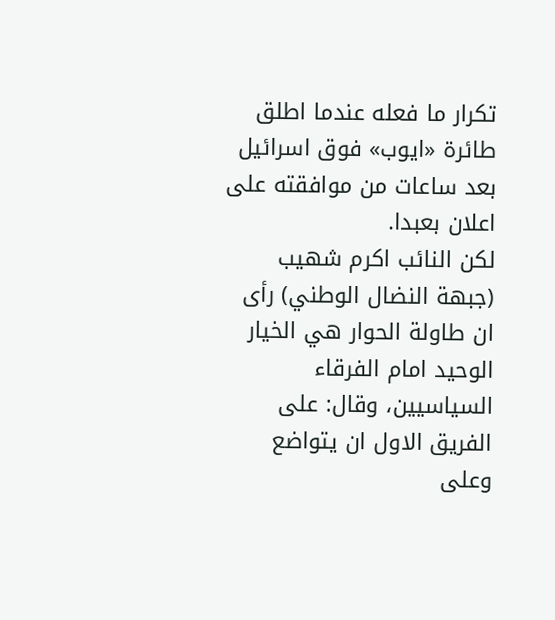تكرار ما فعله عندما اطلق طائرة «ايوب» فوق اسرائيل بعد ساعات من موافقته على اعلان بعبدا.
لكن النائب اكرم شهيب (جبهة النضال الوطني) رأى ان طاولة الحوار هي الخيار الوحيد امام الفرقاء السياسيين، وقال: على الفريق الاول ان يتواضع وعلى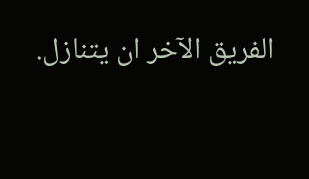الفريق الآخر ان يتنازل.